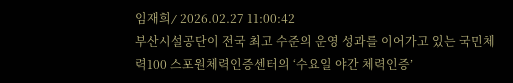임재희⁄ 2026.02.27 11:00:42
부산시설공단이 전국 최고 수준의 운영 성과를 이어가고 있는 국민체력100 스포원체력인증센터의 ‘수요일 야간 체력인증’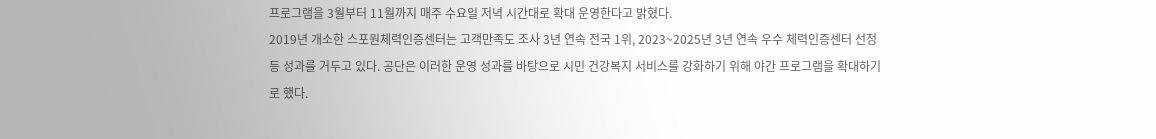프로그램을 3월부터 11월까지 매주 수요일 저녁 시간대로 확대 운영한다고 밝혔다.
2019년 개소한 스포원체력인증센터는 고객만족도 조사 3년 연속 전국 1위, 2023~2025년 3년 연속 우수 체력인증센터 선정 등 성과를 거두고 있다. 공단은 이러한 운영 성과를 바탕으로 시민 건강복지 서비스를 강화하기 위해 야간 프로그램을 확대하기로 했다.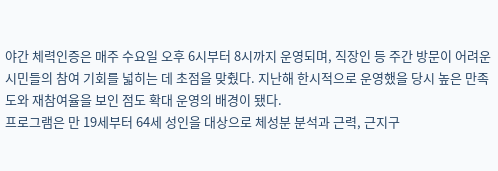야간 체력인증은 매주 수요일 오후 6시부터 8시까지 운영되며, 직장인 등 주간 방문이 어려운 시민들의 참여 기회를 넓히는 데 초점을 맞췄다. 지난해 한시적으로 운영했을 당시 높은 만족도와 재참여율을 보인 점도 확대 운영의 배경이 됐다.
프로그램은 만 19세부터 64세 성인을 대상으로 체성분 분석과 근력, 근지구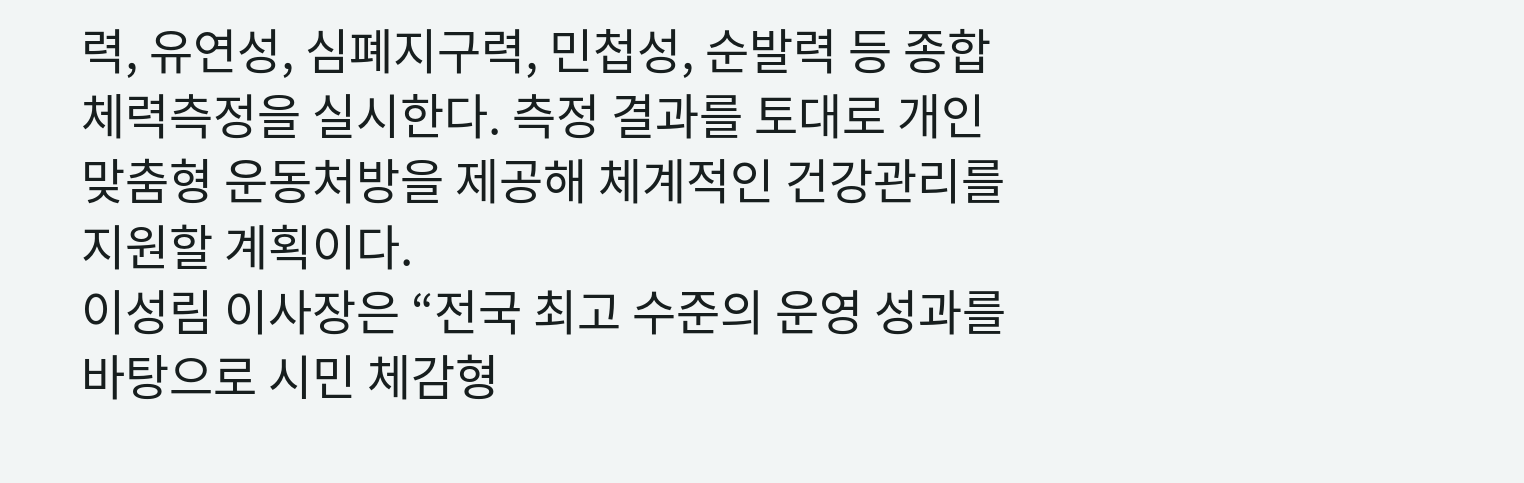력, 유연성, 심폐지구력, 민첩성, 순발력 등 종합 체력측정을 실시한다. 측정 결과를 토대로 개인 맞춤형 운동처방을 제공해 체계적인 건강관리를 지원할 계획이다.
이성림 이사장은 “전국 최고 수준의 운영 성과를 바탕으로 시민 체감형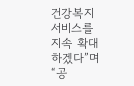건강복지 서비스를 지속 확대하겠다”며 “공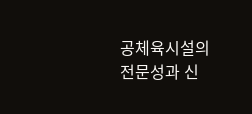공체육시설의 전문성과 신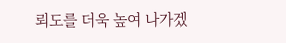뢰도를 더욱 높여 나가겠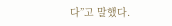다”고 말했다.